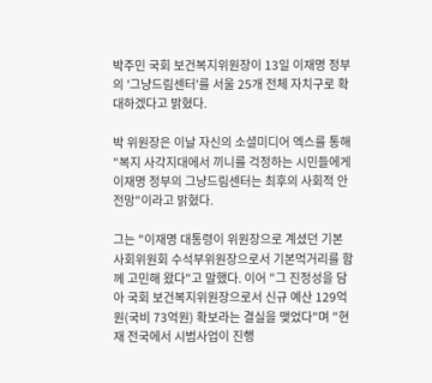박주민 국회 보건복지위원장이 13일 이재명 정부의 '그냥드림센터'를 서울 25개 전체 자치구로 확대하겠다고 밝혔다.

박 위원장은 이날 자신의 소셜미디어 엑스를 통해 "복지 사각지대에서 끼니를 걱정하는 시민들에게 이재명 정부의 그냥드림센터는 최후의 사회적 안전망"이라고 밝혔다.

그는 "이재명 대통령이 위원장으로 계셨던 기본사회위원회 수석부위원장으로서 기본먹거리를 함께 고민해 왔다"고 말했다. 이어 "그 진정성을 담아 국회 보건복지위원장으로서 신규 예산 129억원(국비 73억원) 확보라는 결실을 맺었다"며 "현재 전국에서 시범사업이 진행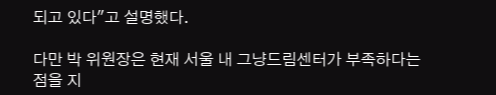되고 있다"고 설명했다.

다만 박 위원장은 현재 서울 내 그냥드림센터가 부족하다는 점을 지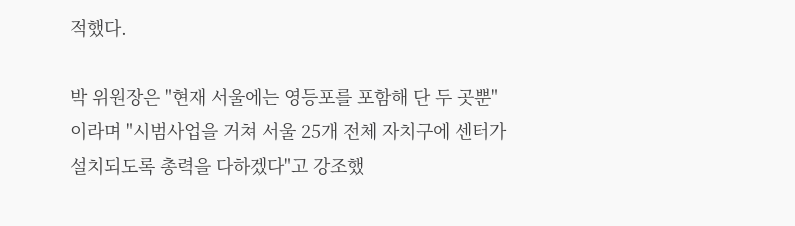적했다.

박 위원장은 "현재 서울에는 영등포를 포함해 단 두 곳뿐"이라며 "시범사업을 거쳐 서울 25개 전체 자치구에 센터가 설치되도록 총력을 다하겠다"고 강조했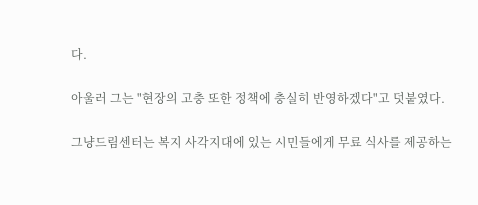다.

아울러 그는 "현장의 고충 또한 정책에 충실히 반영하겠다"고 덧붙였다.

그냥드림센터는 복지 사각지대에 있는 시민들에게 무료 식사를 제공하는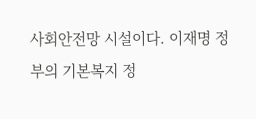사회안전망 시설이다. 이재명 정부의 기본복지 정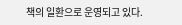책의 일환으로 운영되고 있다.